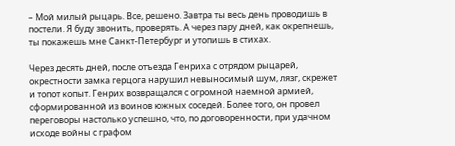– Мой милый рыцарь. Все, решено. Завтра ты весь день проводишь в постели. Я буду звонить, проверять. А через пару дней, как окрепнешь, ты покажешь мне Санкт-Петербург и утопишь в стихах.

Через десять дней, после отъезда Генриха с отрядом рыцарей, окрестности замка герцога нарушил невыносимый шум, лязг, скрежет и топот копыт. Генрих возвращался с огромной наемной армией, сформированной из воинов южных соседей. Более того, он провел переговоры настолько успешно, что, по договоренности, при удачном исходе войны с графом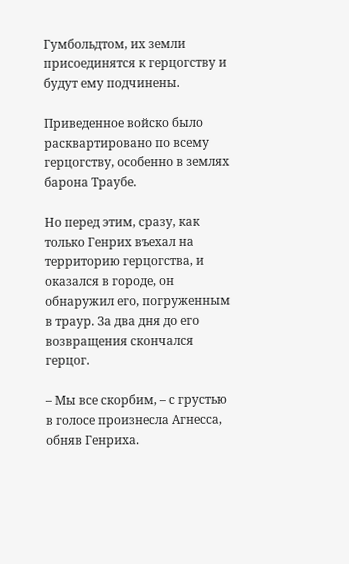Гумбольдтом, их земли присоединятся к герцогству и будут ему подчинены.

Приведенное войско было расквартировано по всему герцогству, особенно в землях барона Траубе.

Но перед этим, сразу, как только Генрих въехал на территорию герцогства, и оказался в городе, он обнаружил его, погруженным в траур. За два дня до его возвращения скончался герцог.

– Мы все скорбим, – с грустью в голосе произнесла Агнесса, обняв Генриха.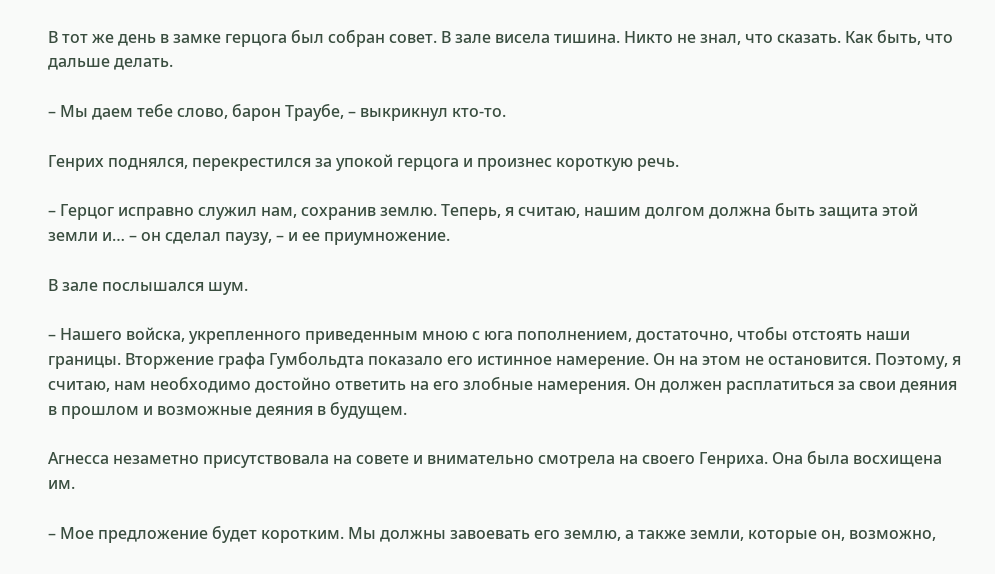В тот же день в замке герцога был собран совет. В зале висела тишина. Никто не знал, что сказать. Как быть, что дальше делать.

– Мы даем тебе слово, барон Траубе, – выкрикнул кто-то.

Генрих поднялся, перекрестился за упокой герцога и произнес короткую речь.

– Герцог исправно служил нам, сохранив землю. Теперь, я считаю, нашим долгом должна быть защита этой земли и… – он сделал паузу, – и ее приумножение.

В зале послышался шум.

– Нашего войска, укрепленного приведенным мною с юга пополнением, достаточно, чтобы отстоять наши границы. Вторжение графа Гумбольдта показало его истинное намерение. Он на этом не остановится. Поэтому, я считаю, нам необходимо достойно ответить на его злобные намерения. Он должен расплатиться за свои деяния в прошлом и возможные деяния в будущем.

Агнесса незаметно присутствовала на совете и внимательно смотрела на своего Генриха. Она была восхищена им.

– Мое предложение будет коротким. Мы должны завоевать его землю, а также земли, которые он, возможно,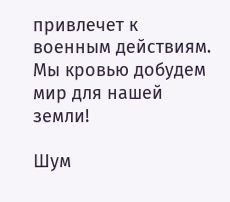привлечет к военным действиям. Мы кровью добудем мир для нашей земли!

Шум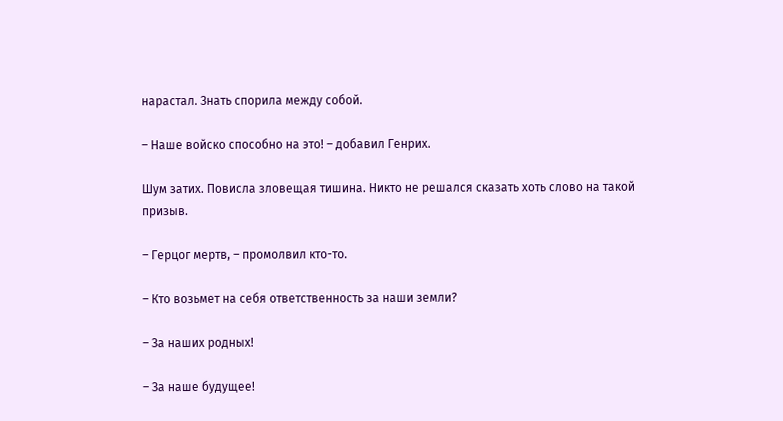нарастал. Знать спорила между собой.

– Наше войско способно на это! – добавил Генрих.

Шум затих. Повисла зловещая тишина. Никто не решался сказать хоть слово на такой призыв.

– Герцог мертв, – промолвил кто-то.

– Кто возьмет на себя ответственность за наши земли?

– За наших родных!

– За наше будущее!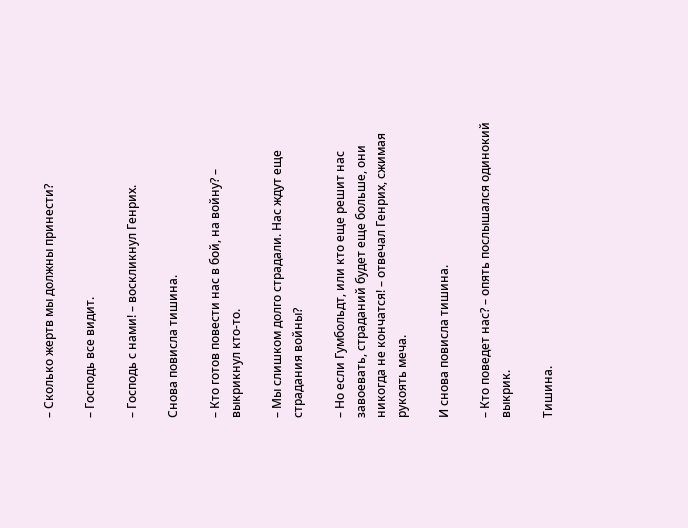– Сколько жертв мы должны принести?

– Господь все видит.

– Господь с нами! – воскликнул Генрих.

Снова повисла тишина.

– Кто готов повести нас в бой, на войну? – выкрикнул кто-то.

– Мы слишком долго страдали. Нас ждут еще страдания войны?

– Но если Гумбольдт, или кто еще решит нас завоевать, страданий будет еще больше, они никогда не кончатся! – отвечал Генрих, сжимая рукоять меча.

И снова повисла тишина.

– Кто поведет нас? – опять послышался одинокий выкрик.

Тишина.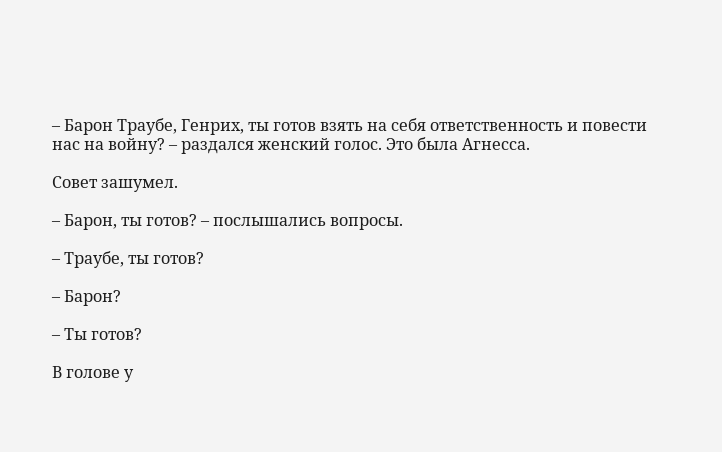– Барон Траубе, Генрих, ты готов взять на себя ответственность и повести нас на войну? – раздался женский голос. Это была Агнесса.

Совет зашумел.

– Барон, ты готов? – послышались вопросы.

– Траубе, ты готов?

– Барон?

– Ты готов?

В голове у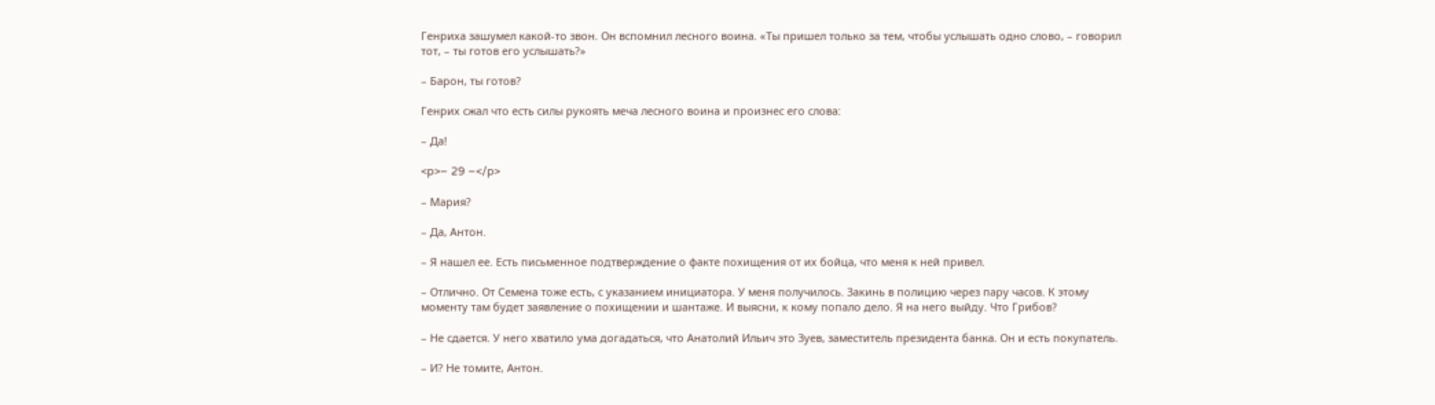Генриха зашумел какой-то звон. Он вспомнил лесного воина. «Ты пришел только за тем, чтобы услышать одно слово, – говорил тот, – ты готов его услышать?»

– Барон, ты готов?

Генрих сжал что есть силы рукоять меча лесного воина и произнес его слова:

– Да!

<p>– 29 –</p>

– Мария?

– Да, Антон.

– Я нашел ее. Есть письменное подтверждение о факте похищения от их бойца, что меня к ней привел.

– Отлично. От Семена тоже есть, с указанием инициатора. У меня получилось. Закинь в полицию через пару часов. К этому моменту там будет заявление о похищении и шантаже. И выясни, к кому попало дело. Я на него выйду. Что Грибов?

– Не сдается. У него хватило ума догадаться, что Анатолий Ильич это Зуев, заместитель президента банка. Он и есть покупатель.

– И? Не томите, Антон.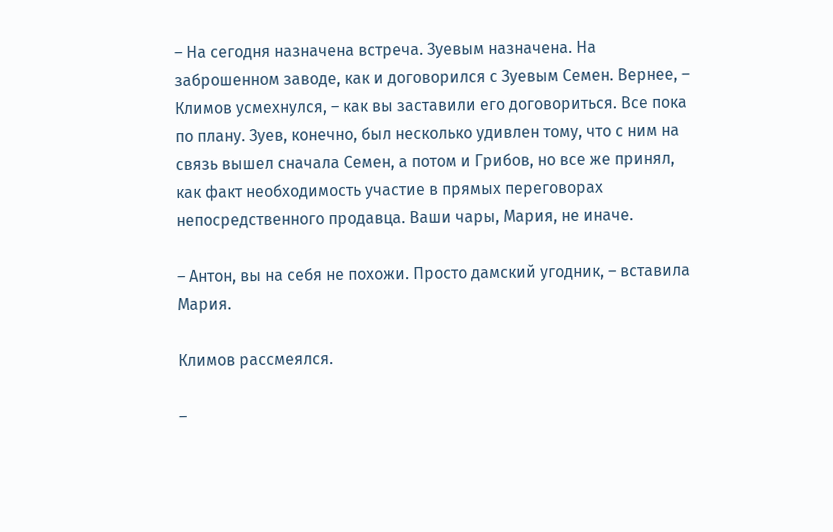– На сегодня назначена встреча. Зуевым назначена. На заброшенном заводе, как и договорился с Зуевым Семен. Вернее, – Климов усмехнулся, – как вы заставили его договориться. Все пока по плану. Зуев, конечно, был несколько удивлен тому, что с ним на связь вышел сначала Семен, а потом и Грибов, но все же принял, как факт необходимость участие в прямых переговорах непосредственного продавца. Ваши чары, Мария, не иначе.

– Антон, вы на себя не похожи. Просто дамский угодник, – вставила Мария.

Климов рассмеялся.

–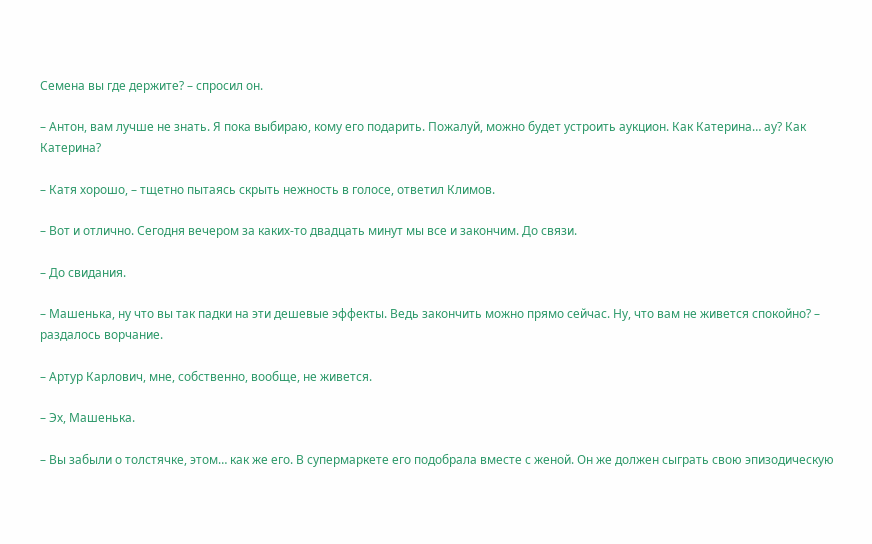Семена вы где держите? – спросил он.

– Антон, вам лучше не знать. Я пока выбираю, кому его подарить. Пожалуй, можно будет устроить аукцион. Как Катерина… ау? Как Катерина?

– Катя хорошо, – тщетно пытаясь скрыть нежность в голосе, ответил Климов.

– Вот и отлично. Сегодня вечером за каких-то двадцать минут мы все и закончим. До связи.

– До свидания.

– Машенька, ну что вы так падки на эти дешевые эффекты. Ведь закончить можно прямо сейчас. Ну, что вам не живется спокойно? – раздалось ворчание.

– Артур Карлович, мне, собственно, вообще, не живется.

– Эх, Машенька.

– Вы забыли о толстячке, этом… как же его. В супермаркете его подобрала вместе с женой. Он же должен сыграть свою эпизодическую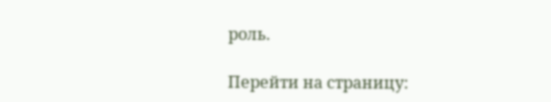роль.

Перейти на страницу: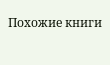Похожие книги